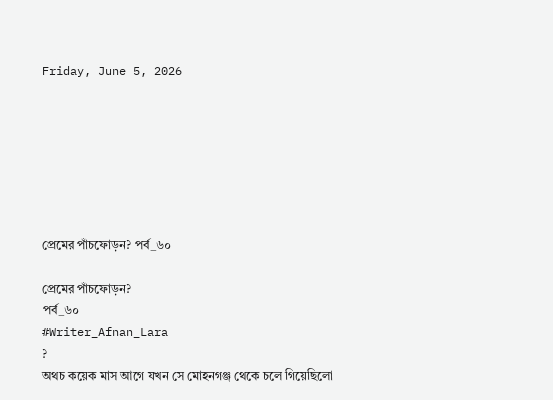Friday, June 5, 2026







প্রেমের পাঁচফোড়ন? পর্ব_৬০

প্রেমের পাঁচফোড়ন?
পর্ব_৬০
#Writer_Afnan_Lara
?
অথচ কয়েক মাস আগে যখন সে মোহনগঞ্জ থেকে চলে গিয়েছিলো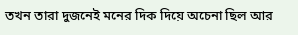তখন তারা দুজনেই মনের দিক দিয়ে অচেনা ছিল আর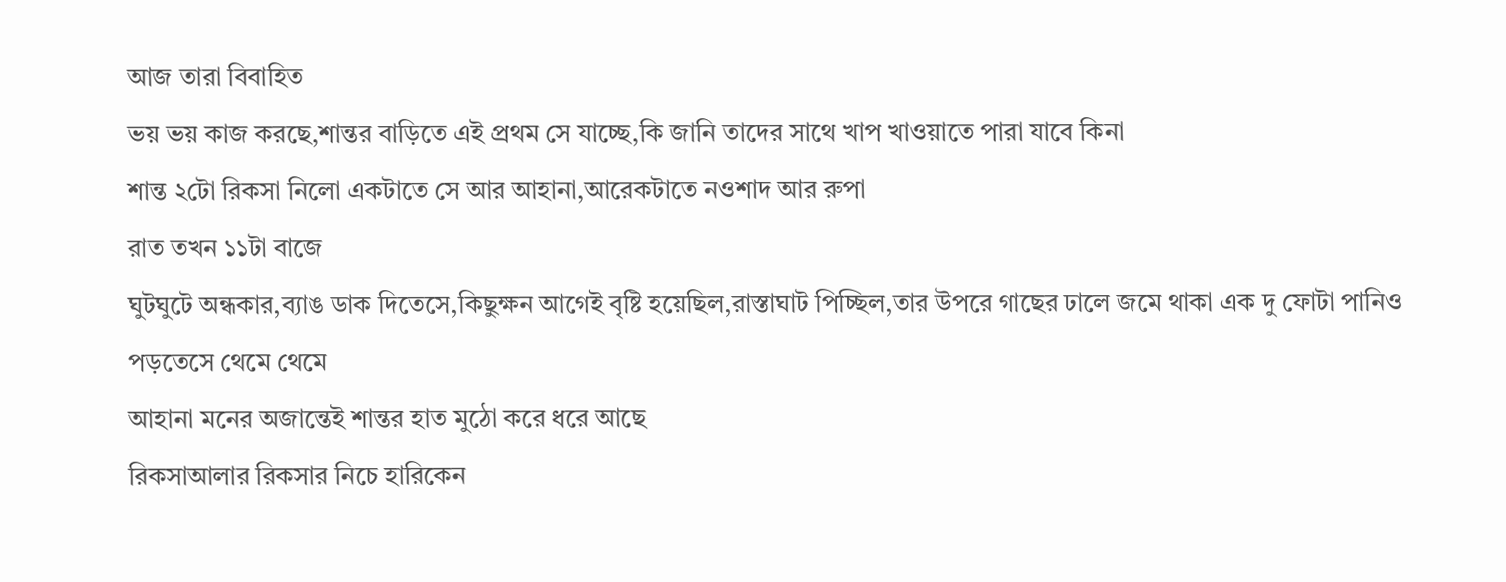আজ তারা বিবাহিত
ভয় ভয় কাজ করছে,শান্তর বাড়িতে এই প্রথম সে যাচ্ছে,কি জানি তাদের সাথে খাপ খাওয়াতে পারা যাবে কিনা
শান্ত ২টো রিকসা নিলো একটাতে সে আর আহানা,আরেকটাতে নওশাদ আর রুপা
রাত তখন ১১টা বাজে
ঘুটঘুটে অন্ধকার,ব্যাঙ ডাক দিতেসে,কিছুক্ষন আগেই বৃষ্টি হয়েছিল,রাস্তাঘাট পিচ্ছিল,তার উপরে গাছের ঢালে জমে থাকা এক দু ফোটা পানিও পড়তেসে থেমে থেমে
আহানা মনের অজান্তেই শান্তর হাত মুঠো করে ধরে আছে
রিকসাআলার রিকসার নিচে হারিকেন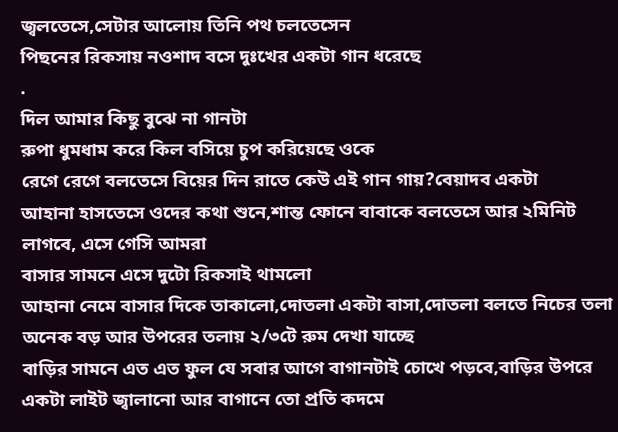জ্বলতেসে,সেটার আলোয় তিনি পথ চলতেসেন
পিছনের রিকসায় নওশাদ বসে দুঃখের একটা গান ধরেছে
.
দিল আমার কিছু বুঝে না গানটা
রুপা ধুমধাম করে কিল বসিয়ে চুপ করিয়েছে ওকে
রেগে রেগে বলতেসে বিয়ের দিন রাতে কেউ এই গান গায়?বেয়াদব একটা
আহানা হাসতেসে ওদের কথা শুনে,শান্ত ফোনে বাবাকে বলতেসে আর ২মিনিট লাগবে, এসে গেসি আমরা
বাসার সামনে এসে দুটো রিকসাই থামলো
আহানা নেমে বাসার দিকে তাকালো,দোতলা একটা বাসা,দোতলা বলতে নিচের তলা অনেক বড় আর উপরের তলায় ২/৩টে রুম দেখা যাচ্ছে
বাড়ির সামনে এত এত ফুল যে সবার আগে বাগানটাই চোখে পড়বে,বাড়ির উপরে একটা লাইট জ্বালানো আর বাগানে তো প্রতি কদমে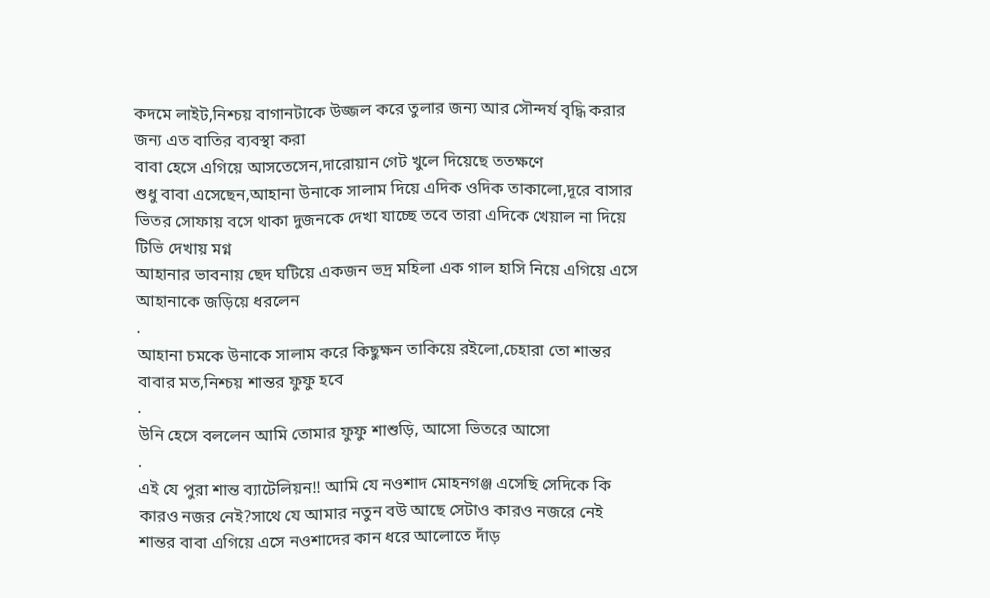কদমে লাইট,নিশ্চয় বাগানটাকে উজ্জল করে তুলার জন্য আর সৌন্দর্য বৃদ্ধি করার জন্য এত বাতির ব্যবস্থা করা
বাবা হেসে এগিয়ে আসতেসেন,দারোয়ান গেট খুলে দিয়েছে ততক্ষণে
শুধু বাবা এসেছেন,আহানা উনাকে সালাম দিয়ে এদিক ওদিক তাকালো,দূরে বাসার ভিতর সোফায় বসে থাকা দুজনকে দেখা যাচ্ছে তবে তারা এদিকে খেয়াল না দিয়ে টিভি দেখায় মগ্ন
আহানার ভাবনায় ছেদ ঘটিয়ে একজন ভদ্র মহিলা এক গাল হাসি নিয়ে এগিয়ে এসে আহানাকে জড়িয়ে ধরলেন
.
আহানা চমকে উনাকে সালাম করে কিছুক্ষন তাকিয়ে রইলো,চেহারা তো শান্তর বাবার মত,নিশ্চয় শান্তর ফুফু হবে
.
উনি হেসে বললেন আমি তোমার ফুফু শাশুড়ি, আসো ভিতরে আসো
.
এই যে পুরা শান্ত ব্যাটেলিয়ন!! আমি যে নওশাদ মোহনগঞ্জ এসেছি সেদিকে কি কারও নজর নেই?সাথে যে আমার নতুন বউ আছে সেটাও কারও নজরে নেই
শান্তর বাবা এগিয়ে এসে নওশাদের কান ধরে আলোতে দাঁড়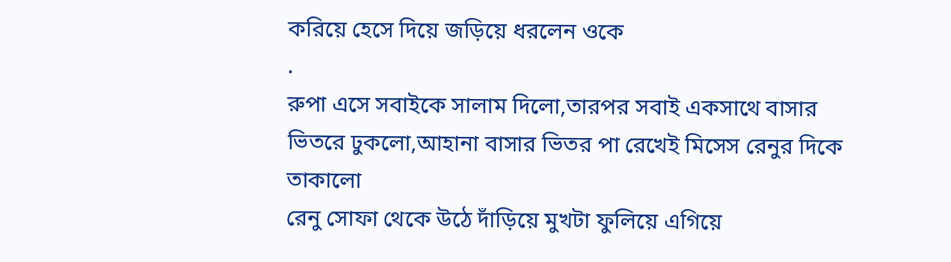করিয়ে হেসে দিয়ে জড়িয়ে ধরলেন ওকে
.
রুপা এসে সবাইকে সালাম দিলো,তারপর সবাই একসাথে বাসার ভিতরে ঢুকলো,আহানা বাসার ভিতর পা রেখেই মিসেস রেনুর দিকে তাকালো
রেনু সোফা থেকে উঠে দাঁড়িয়ে মুখটা ফুলিয়ে এগিয়ে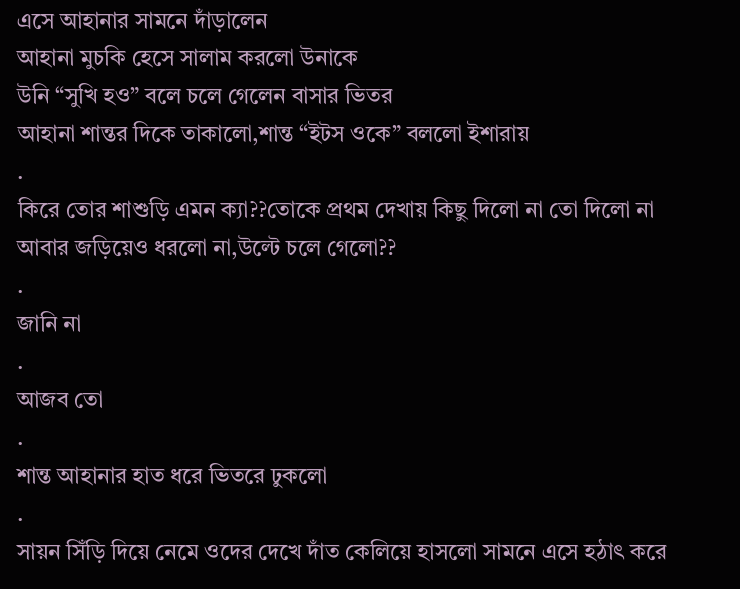এসে আহানার সামনে দাঁড়ালেন
আহানা মুচকি হেসে সালাম করলো উনাকে
উনি “সুখি হও” বলে চলে গেলেন বাসার ভিতর
আহানা শান্তর দিকে তাকালো,শান্ত “ইটস ওকে” বললো ইশারায়
.
কিরে তোর শাশুড়ি এমন ক্যা??তোকে প্রথম দেখায় কিছু দিলো না তো দিলো না আবার জড়িয়েও ধরলো না,উল্টে চলে গেলো??
.
জানি না
.
আজব তো
.
শান্ত আহানার হাত ধরে ভিতরে ঢুকলো
.
সায়ন সিঁড়ি দিয়ে নেমে ওদের দেখে দাঁত কেলিয়ে হাসলো সামনে এসে হঠাৎ করে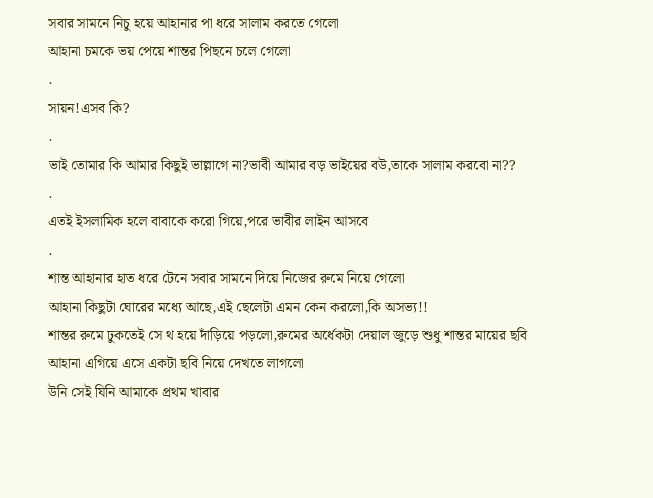সবার সামনে নিচু হয়ে আহানার পা ধরে সালাম করতে গেলো
আহানা চমকে ভয় পেয়ে শান্তর পিছনে চলে গেলো
.
সায়ন!এসব কি?
.
ভাই তোমার কি আমার কিছুই ভাল্লাগে না?ভাবী আমার বড় ভাইয়ের বউ,তাকে সালাম করবো না??
.
এতই ইসলামিক হলে বাবাকে করো গিয়ে,পরে ভাবীর লাইন আসবে
.
শান্ত আহানার হাত ধরে টেনে সবার সামনে দিয়ে নিজের রুমে নিয়ে গেলো
আহানা কিছুটা ঘোরের মধ্যে আছে,এই ছেলেটা এমন কেন করলো,কি অসভ্য!!
শান্তর রুমে ঢুকতেই সে থ হয়ে দাঁড়িয়ে পড়লো,রুমের অর্ধেকটা দেয়াল জুড়ে শুধু শান্তর মায়ের ছবি
আহানা এগিয়ে এসে একটা ছবি নিয়ে দেখতে লাগলো
উনি সেই যিনি আমাকে প্রথম খাবার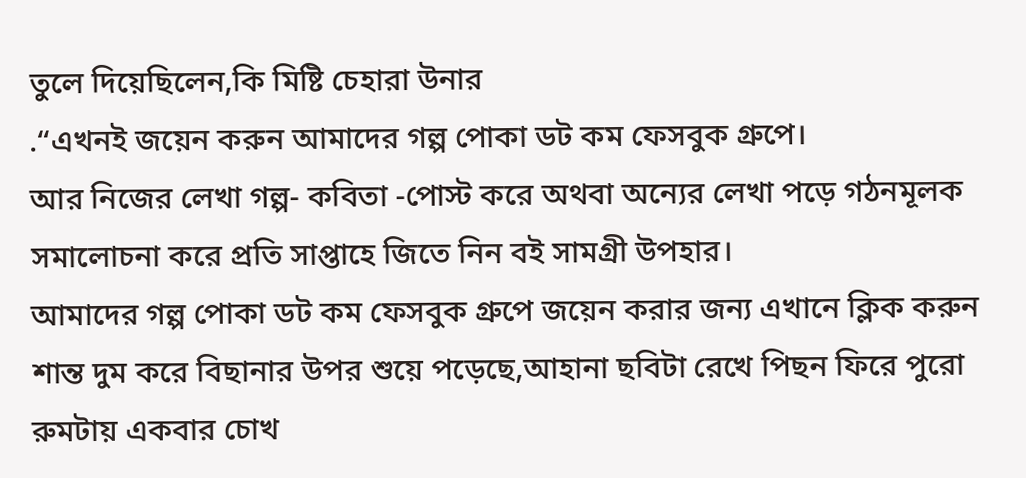তুলে দিয়েছিলেন,কি মিষ্টি চেহারা উনার
.“এখনই জয়েন করুন আমাদের গল্প পোকা ডট কম ফেসবুক গ্রুপে।
আর নিজের লেখা গল্প- কবিতা -পোস্ট করে অথবা অন্যের লেখা পড়ে গঠনমূলক সমালোচনা করে প্রতি সাপ্তাহে জিতে নিন বই সামগ্রী উপহার।
আমাদের গল্প পোকা ডট কম ফেসবুক গ্রুপে জয়েন করার জন্য এখানে ক্লিক করুন
শান্ত দুম করে বিছানার উপর শুয়ে পড়েছে,আহানা ছবিটা রেখে পিছন ফিরে পুরো রুমটায় একবার চোখ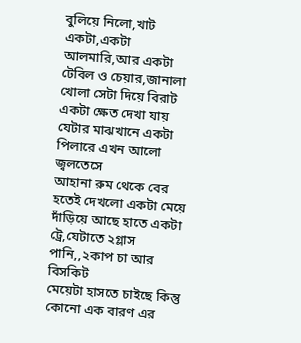বুলিয়ে নিলো,খাট একটা,একটা আলমারি,আর একটা টেবিল ও চেয়ার,জানালা খোলা সেটা দিয়ে বিরাট একটা ক্ষেত দেখা যায় যেটার মাঝখানে একটা পিলারে এখন আলো জ্বলতেসে
আহানা রুম থেকে বের হতেই দেখলো একটা মেয়ে দাঁড়িয়ে আছে হাতে একটা ট্রে,যেটাতে ২গ্লাস পানি,,২কাপ চা আর বিসকিট
মেয়েটা হাসতে চাইছে কিন্তু কোনো এক বারণ এর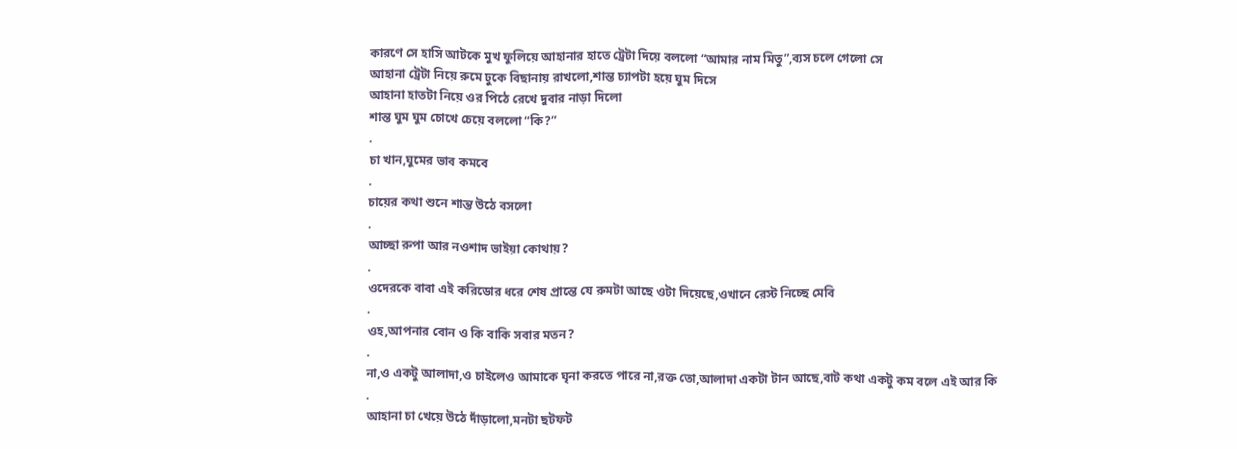কারণে সে হাসি আটকে মুখ ফুলিয়ে আহানার হাতে ট্রেটা দিয়ে বললো “আমার নাম মিতু”,ব্যস চলে গেলো সে
আহানা ট্রেটা নিয়ে রুমে ঢুকে বিছানায় রাখলো,শান্ত চ্যাপটা হয়ে ঘুম দিসে
আহানা হাতটা নিয়ে ওর পিঠে রেখে দুবার নাড়া দিলো
শান্ত ঘুম ঘুম চোখে চেয়ে বললো “কি?”
.
চা খান,ঘুমের ভাব কমবে
.
চায়ের কথা শুনে শান্ত উঠে বসলো
.
আচ্ছা রুপা আর নওশাদ ভাইয়া কোথায়?
.
ওদেরকে বাবা এই করিডোর ধরে শেষ প্রান্তে যে রুমটা আছে ওটা দিয়েছে,ওখানে রেস্ট নিচ্ছে মেবি
.
ওহ,আপনার বোন ও কি বাকি সবার মতন?
.
না,ও একটু আলাদা,ও চাইলেও আমাকে ঘৃনা করতে পারে না,রক্ত তো,আলাদা একটা টান আছে,বাট কথা একটু কম বলে এই আর কি
.
আহানা চা খেয়ে উঠে দাঁড়ালো,মনটা ছটফট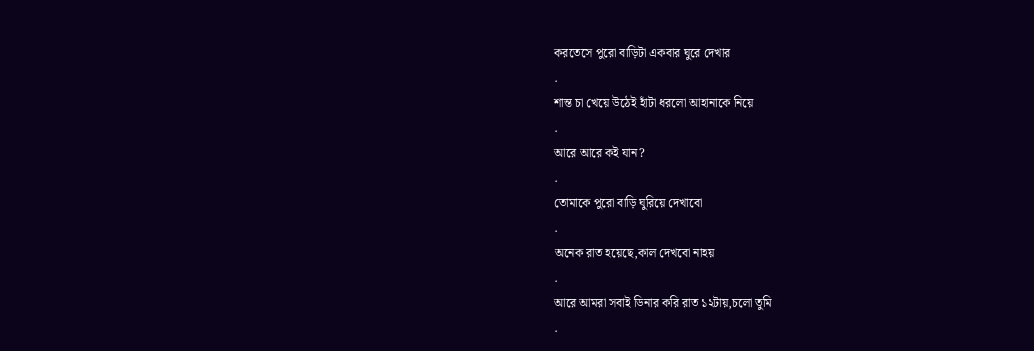করতেসে পুরো বাড়িটা একবার ঘুরে দেখার
.
শান্ত চা খেয়ে উঠেই হাঁটা ধরলো আহানাকে নিয়ে
.
আরে আরে কই যান?
.
তোমাকে পুরো বাড়ি ঘুরিয়ে দেখাবো
.
অনেক রাত হয়েছে,কাল দেখবো নাহয়
.
আরে আমরা সবাই ডিনার করি রাত ১২টায়,চলো তুমি
.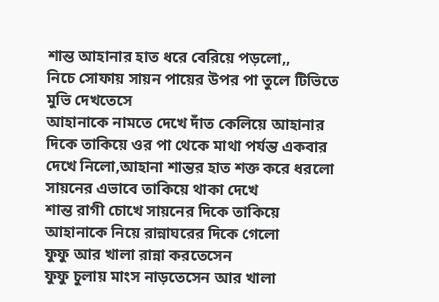শান্ত আহানার হাত ধরে বেরিয়ে পড়লো,,
নিচে সোফায় সায়ন পায়ের উপর পা তুলে টিভিতে মুভি দেখতেসে
আহানাকে নামতে দেখে দাঁত কেলিয়ে আহানার দিকে তাকিয়ে ওর পা থেকে মাথা পর্যন্ত একবার দেখে নিলো,আহানা শান্তর হাত শক্ত করে ধরলো সায়নের এভাবে তাকিয়ে থাকা দেখে
শান্ত রাগী চোখে সায়নের দিকে তাকিয়ে আহানাকে নিয়ে রান্নাঘরের দিকে গেলো
ফুফু আর খালা রান্না করতেসেন
ফুফু চুলায় মাংস নাড়তেসেন আর খালা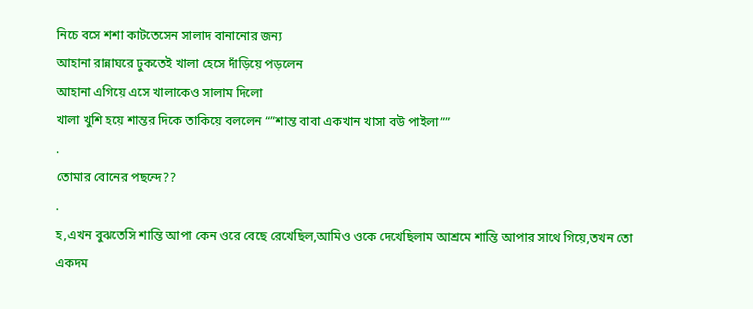নিচে বসে শশা কাটতেসেন সালাদ বানানোর জন্য
আহানা রান্নাঘরে ঢুকতেই খালা হেসে দাঁড়িয়ে পড়লেন
আহানা এগিয়ে এসে খালাকেও সালাম দিলো
খালা খুশি হয়ে শান্তর দিকে তাকিয়ে বললেন “”শান্ত বাবা একখান খাসা বউ পাইলা””
.
তোমার বোনের পছন্দে??
.
হ,এখন বুঝতেসি শান্তি আপা কেন ওরে বেছে রেখেছিল,আমিও ওকে দেখেছিলাম আশ্রমে শান্তি আপার সাথে গিয়ে,তখন তো একদম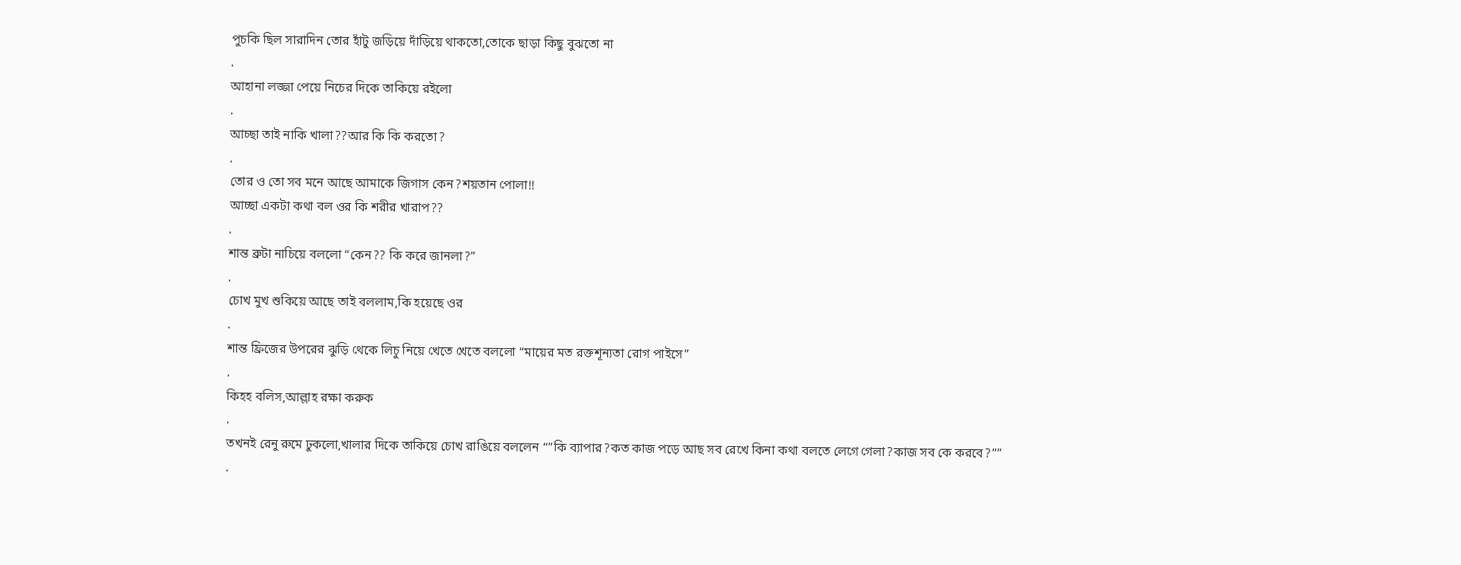পুচকি ছিল সারাদিন তোর হাঁটু জড়িয়ে দাঁড়িয়ে থাকতো,তোকে ছাড়া কিছু বুঝতো না
.
আহানা লজ্জা পেয়ে নিচের দিকে তাকিয়ে রইলো
.
আচ্ছা তাই নাকি খালা??আর কি কি করতো?
.
তোর ও তো সব মনে আছে আমাকে জিগাস কেন?শয়তান পোলা!!
আচ্ছা একটা কথা বল ওর কি শরীর খারাপ??
.
শান্ত ব্রুটা নাচিয়ে বললো “কেন?? কি করে জানলা?”
.
চোখ মুখ শুকিয়ে আছে তাই বললাম,কি হয়েছে ওর
.
শান্ত ফ্রিজের উপরের ঝুড়ি থেকে লিচু নিয়ে খেতে খেতে বললো “মায়ের মত রক্তশূন্যতা রোগ পাইসে”
.
কিহহ বলিস,আল্লাহ রক্ষা করুক
.
তখনই রেনু রুমে ঢুকলো,খালার দিকে তাকিয়ে চোখ রাঙিয়ে বললেন “”কি ব্যাপার?কত কাজ পড়ে আছ সব রেখে কিনা কথা বলতে লেগে গেলা?কাজ সব কে করবে?””
.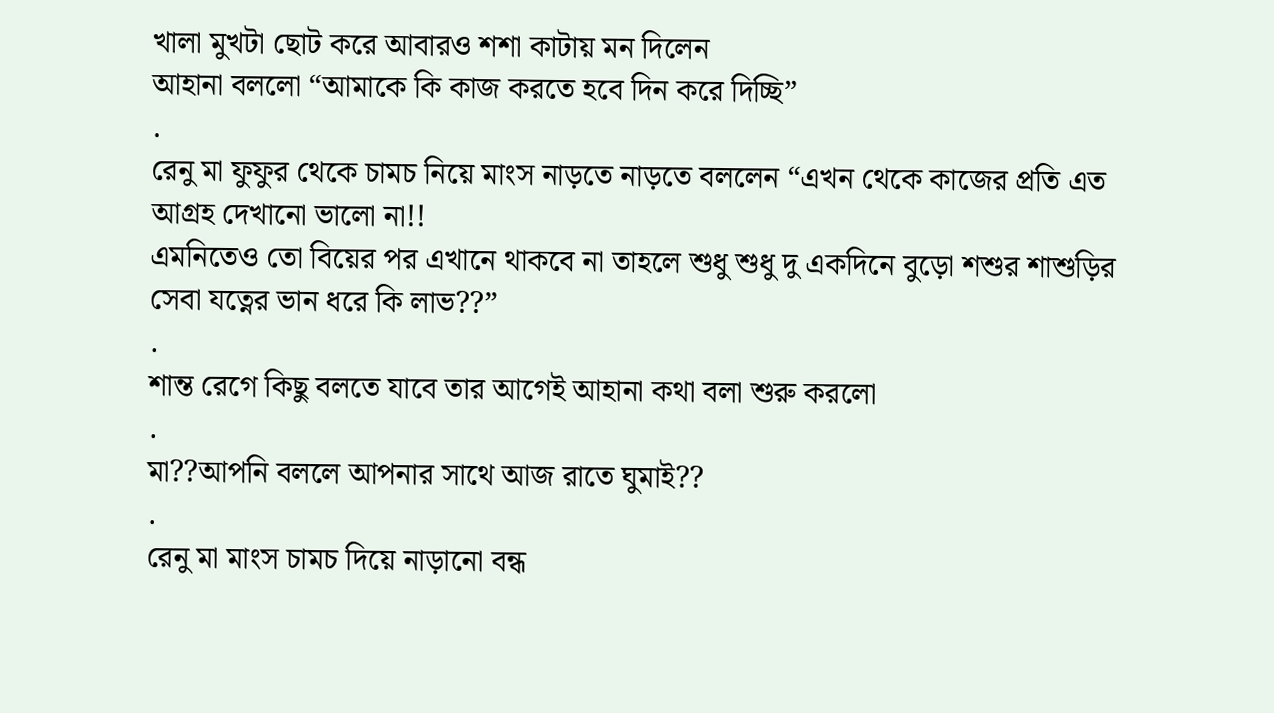খালা মুখটা ছোট করে আবারও শশা কাটায় মন দিলেন
আহানা বললো “আমাকে কি কাজ করতে হবে দিন করে দিচ্ছি”
.
রেনু মা ফুফুর থেকে চামচ নিয়ে মাংস নাড়তে নাড়তে বললেন “এখন থেকে কাজের প্রতি এত আগ্রহ দেখানো ভালো না!!
এমনিতেও তো বিয়ের পর এখানে থাকবে না তাহলে শুধু শুধু দু একদিনে বুড়ো শশুর শাশুড়ির সেবা যত্নের ভান ধরে কি লাভ??”
.
শান্ত রেগে কিছু বলতে যাবে তার আগেই আহানা কথা বলা শুরু করলো
.
মা??আপনি বললে আপনার সাথে আজ রাতে ঘুমাই??
.
রেনু মা মাংস চামচ দিয়ে নাড়ানো বন্ধ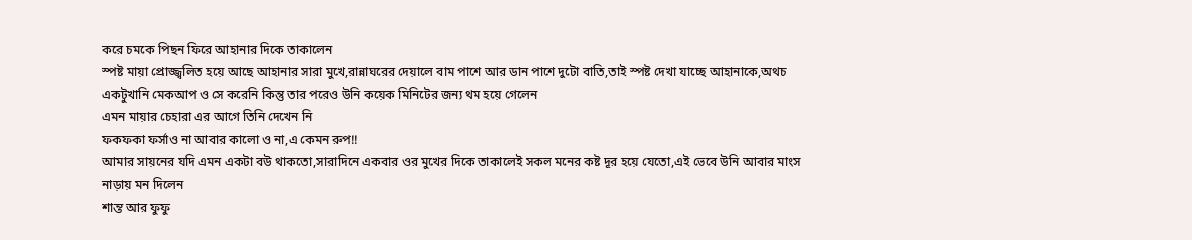করে চমকে পিছন ফিরে আহানার দিকে তাকালেন
স্পষ্ট মায়া প্রোজ্জ্বলিত হয়ে আছে আহানার সারা মুখে,রান্নাঘরের দেয়ালে বাম পাশে আর ডান পাশে দুটো বাতি,তাই স্পষ্ট দেখা যাচ্ছে আহানাকে,অথচ একটুখানি মেকআপ ও সে করেনি কিন্তু তার পরেও উনি কয়েক মিনিটের জন্য থম হয়ে গেলেন
এমন মায়ার চেহারা এর আগে তিনি দেখেন নি
ফকফকা ফর্সাও না আবার কালো ও না,এ কেমন রুপ!!
আমার সায়নের যদি এমন একটা বউ থাকতো,সারাদিনে একবার ওর মুখের দিকে তাকালেই সকল মনের কষ্ট দূর হয়ে যেতো,এই ভেবে উনি আবার মাংস নাড়ায় মন দিলেন
শান্ত আর ফুফু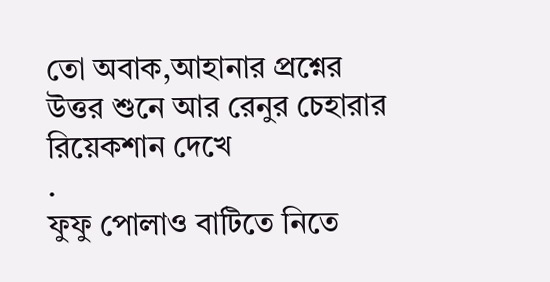তো অবাক,আহানার প্রশ্নের উত্তর শুনে আর রেনুর চেহারার রিয়েকশান দেখে
.
ফুফু পোলাও বাটিতে নিতে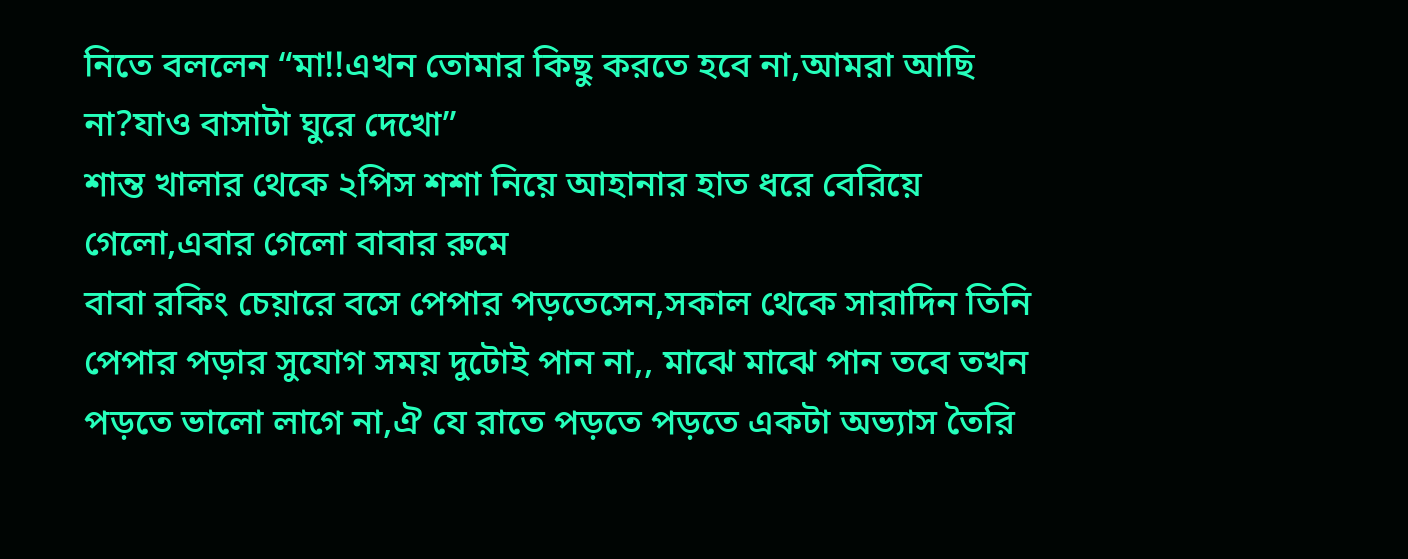নিতে বললেন “মা!!এখন তোমার কিছু করতে হবে না,আমরা আছি না?যাও বাসাটা ঘুরে দেখো”
শান্ত খালার থেকে ২পিস শশা নিয়ে আহানার হাত ধরে বেরিয়ে গেলো,এবার গেলো বাবার রুমে
বাবা রকিং চেয়ারে বসে পেপার পড়তেসেন,সকাল থেকে সারাদিন তিনি পেপার পড়ার সুযোগ সময় দুটোই পান না,, মাঝে মাঝে পান তবে তখন পড়তে ভালো লাগে না,ঐ যে রাতে পড়তে পড়তে একটা অভ্যাস তৈরি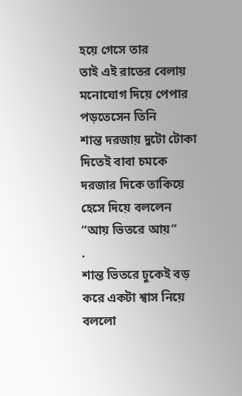হয়ে গেসে তার
তাই এই রাতের বেলায় মনোযোগ দিয়ে পেপার পড়তেসেন তিনি
শান্ত দরজায় দুটো টোকা দিতেই বাবা চমকে দরজার দিকে তাকিয়ে হেসে দিয়ে বললেন “আয় ভিতরে আয়”
.
শান্ত ভিতরে ঢুকেই বড় করে একটা শ্বাস নিয়ে বললো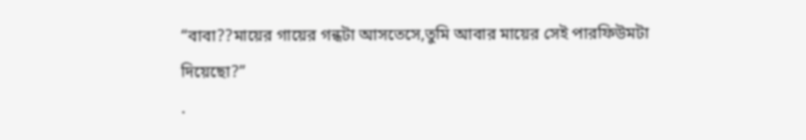“বাবা??মায়ের গায়ের গন্ধটা আসতেসে,তুমি আবার মায়ের সেই পারফিউমটা দিয়েছো?”
.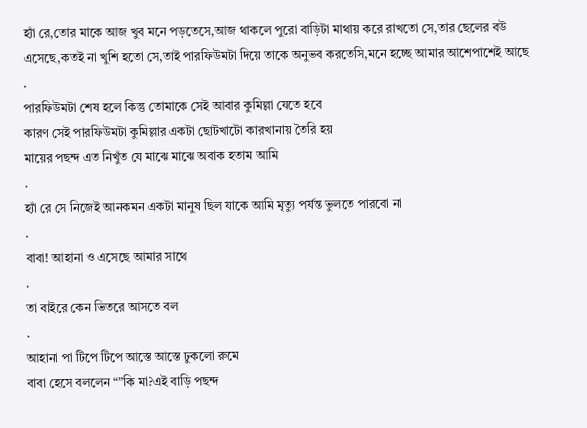হ্যাঁ রে,তোর মাকে আজ খুব মনে পড়তেসে,আজ থাকলে পুরো বাড়িটা মাথায় করে রাখতো সে,তার ছেলের বউ এসেছে,কতই না খুশি হতো সে,তাই পারফিউমটা দিয়ে তাকে অনুভব করতেসি,মনে হচ্ছে আমার আশেপাশেই আছে
.
পারফিউমটা শেষ হলে কিন্তু তোমাকে সেই আবার কুমিল্লা যেতে হবে
কারণ সেই পারফিউমটা কুমিল্লার একটা ছোটখাটো কারখানায় তৈরি হয়
মায়ের পছন্দ এত নিখুঁত যে মাঝে মাঝে অবাক হতাম আমি
.
হ্যাঁ রে সে নিজেই আনকমন একটা মানুষ ছিল যাকে আমি মৃত্যু পর্যন্ত ভুলতে পারবো না
.
বাবা! আহানা ও এসেছে আমার সাথে
.
তা বাইরে কেন ভিতরে আসতে বল
.
আহানা পা টিপে টিপে আস্তে আস্তে ঢুকলো রুমে
বাবা হেসে বললেন “”কি মা?এই বাড়ি পছন্দ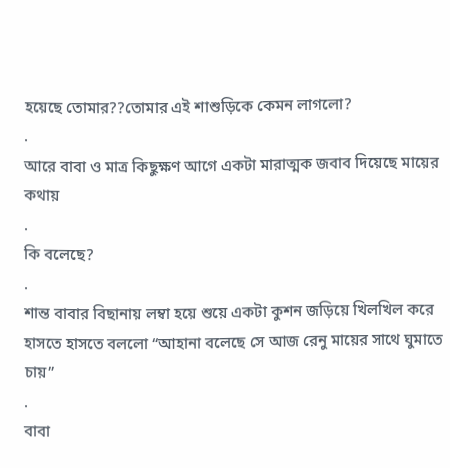হয়েছে তোমার??তোমার এই শাশুড়িকে কেমন লাগলো?
.
আরে বাবা ও মাত্র কিছুক্ষণ আগে একটা মারাত্মক জবাব দিয়েছে মায়ের কথায়
.
কি বলেছে?
.
শান্ত বাবার বিছানায় লম্বা হয়ে শুয়ে একটা কুশন জড়িয়ে খিলখিল করে হাসতে হাসতে বললো “আহানা বলেছে সে আজ রেনু মায়ের সাথে ঘুমাতে চায়”
.
বাবা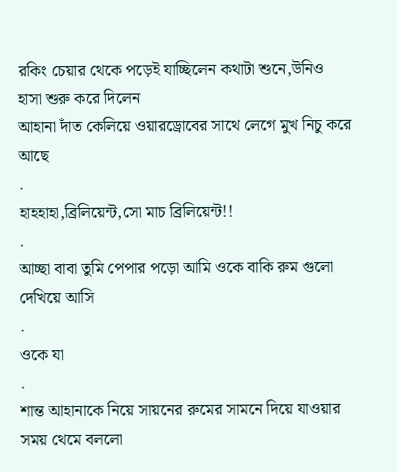রকিং চেয়ার থেকে পড়েই যাচ্ছিলেন কথাটা শুনে,উনিও হাসা শুরু করে দিলেন
আহানা দাঁত কেলিয়ে ওয়ারড্রোবের সাথে লেগে মুখ নিচু করে আছে
.
হাহহাহা,ব্রিলিয়েন্ট,সো মাচ ব্রিলিয়েন্ট!!
.
আচ্ছা বাবা তুমি পেপার পড়ো আমি ওকে বাকি রুম গুলো দেখিয়ে আসি
.
ওকে যা
.
শান্ত আহানাকে নিয়ে সায়নের রুমের সামনে দিয়ে যাওয়ার সময় থেমে বললো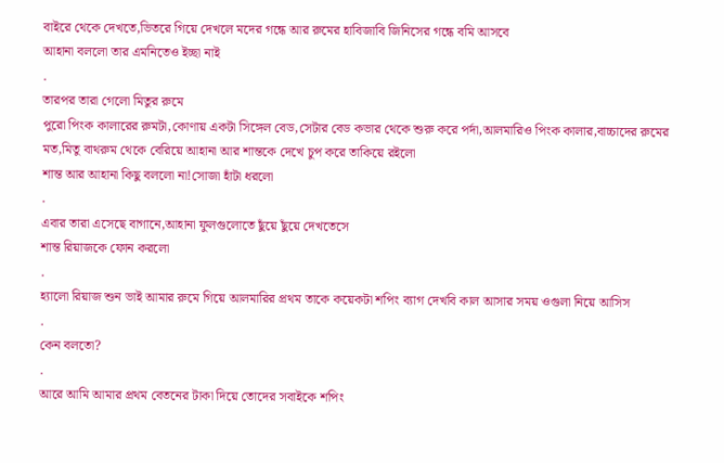বাইরে থেকে দেখতে,ভিতরে গিয়ে দেখলে মদের গন্ধে আর রুমের হাবিজাবি জিনিসের গন্ধে বমি আসবে
আহানা বললো তার এমনিতেও ইচ্ছা নাই
.
তারপর তারা গেলো মিতুর রুমে
পুরো পিংক কালারের রুমটা,কোণায় একটা সিঙ্গেল বেড,সেটার বেড কভার থেকে শুরু করে পর্দা,আলমারিও পিংক কালার,বাচ্চাদের রুমের মত,মিতু বাথরুম থেকে বেরিয়ে আহানা আর শান্তকে দেখে চুপ করে তাকিয়ে রইলো
শান্ত আর আহানা কিছু বললো না!সোজা হাঁটা ধরলো
.
এবার তারা এসেছে বাগানে,আহানা ফুলগুলোতে ছুঁয়ে ছুঁয়ে দেখতেসে
শান্ত রিয়াজকে ফোন করলো
.
হ্যালো রিয়াজ শুন ভাই আমার রুমে গিয়ে আলমারির প্রথম তাকে কয়েকটা শপিং ব্যাগ দেখবি কাল আসার সময় ওগুলা নিয়ে আসিস
.
কেন বলতো?
.
আরে আমি আমার প্রথম বেতনের টাকা দিয়ে তোদের সবাইকে শপিং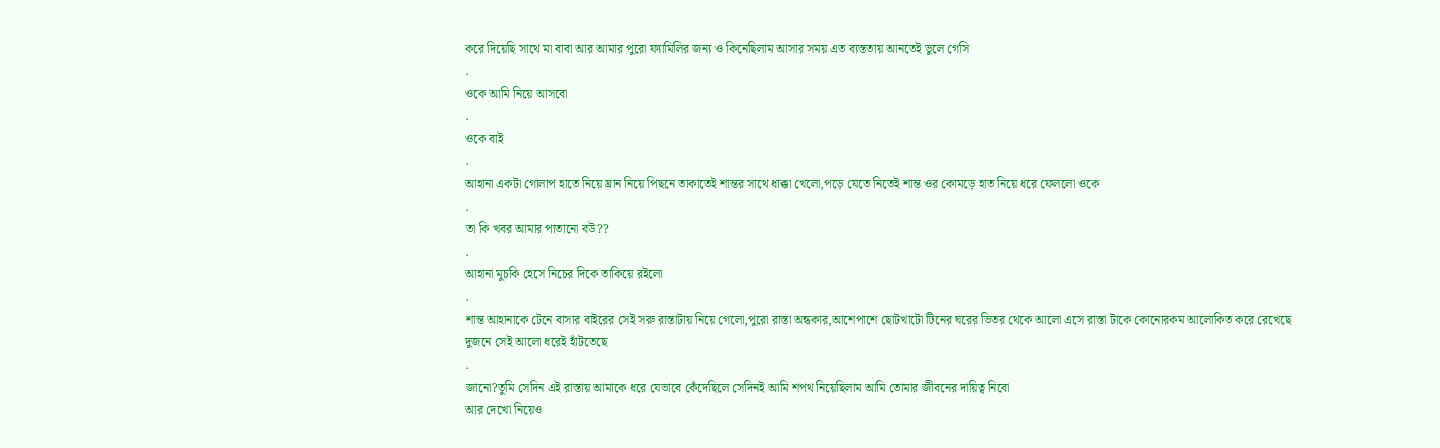করে দিয়েছি সাথে মা বাবা আর আমার পুরো ফ্যামিলির জন্য ও কিনেছিলাম আসার সময় এত ব্যস্ততায় আনতেই ভুলে গেসি
.
ওকে আমি নিয়ে আসবো
.
ওকে বাই
.
আহানা একটা গোলাপ হাতে নিয়ে ঘ্রান নিয়ে পিছনে তাকাতেই শান্তর সাথে ধাক্কা খেলো,পড়ে যেতে নিতেই শান্ত ওর কোমড়ে হাত নিয়ে ধরে ফেললো ওকে
.
তা কি খবর আমার পাতানো বউ??
.
আহানা মুচকি হেসে নিচের দিকে তাকিয়ে রইলো
.
শান্ত আহানাকে টেনে বাসার বাইরের সেই সরু রাস্তাটায় নিয়ে গেলো,পুরো রাস্তা অন্ধকার,আশেপাশে ছোটখাটো টিনের ঘরের ভিতর থেকে আলো এসে রাস্তা টাকে কোনোরকম আলোকিত করে রেখেছে
দুজনে সেই আলো ধরেই হাঁটতেছে
.
জানো?তুমি সেদিন এই রাস্তায় আমাকে ধরে যেভাবে কেঁদেছিলে সেদিনই আমি শপথ নিয়েছিলাম আমি তোমার জীবনের দায়িত্ব নিবো
আর দেখো নিয়েও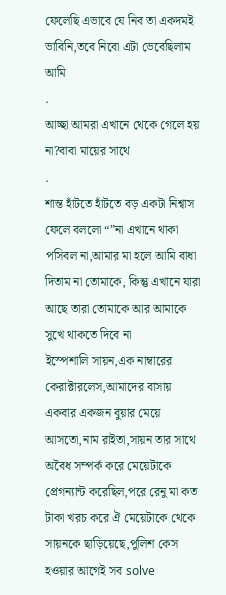ফেলেছি এভাবে যে নিব তা একদমই ভাবিনি,তবে নিবো এটা ভেবেছিলাম আমি
.
আচ্ছা আমরা এখানে থেকে গেলে হয় না?বাবা মায়ের সাথে
.
শান্ত হাঁটতে হাঁটতে বড় একটা নিশ্বাস ফেলে বললো “”না এখানে থাকা পসিবল না,আমার মা হলে আমি বাধা দিতাম না তোমাকে, কিন্তু এখানে যারা আছে তারা তোমাকে আর আমাকে সুখে থাকতে দিবে না
ইস্পেশালি সায়ন,এক নাম্বারের কেরাক্টারলেস,আমাদের বাসায় একবার একজন বুয়ার মেয়ে আসতো,নাম রাইতা,সায়ন তার সাথে অবৈধ সম্পর্ক করে মেয়েটাকে প্রেগন্যান্ট করেছিল,পরে রেনু মা কত টাকা খরচ করে ঐ মেয়েটাকে থেকে সায়নকে ছাড়িয়েছে,পুলিশ কেস হওয়ার আগেই সব solve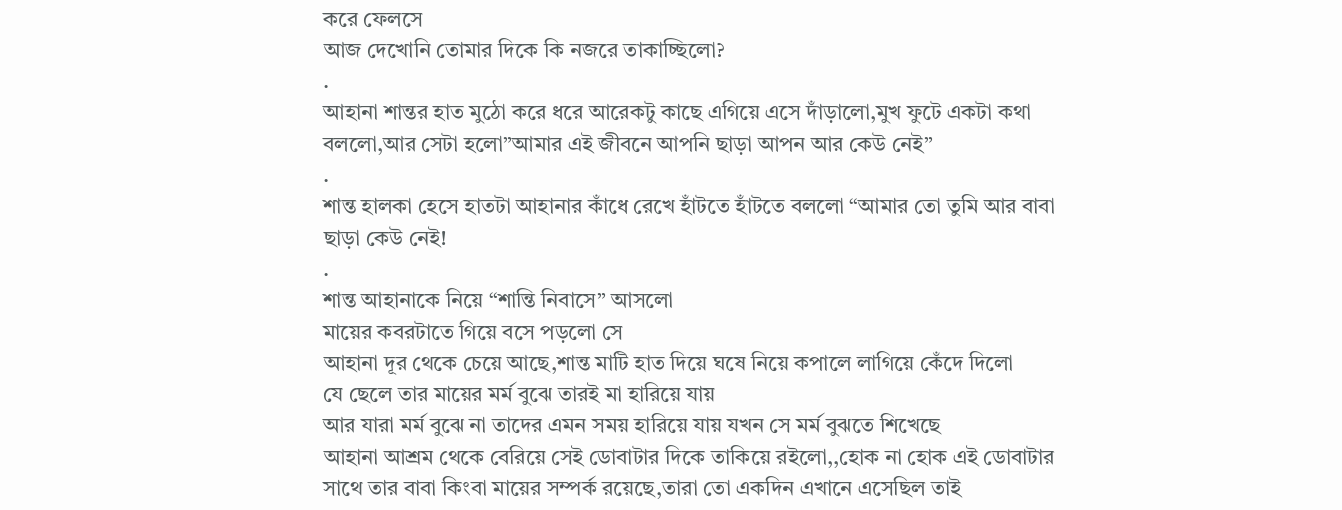করে ফেলসে
আজ দেখোনি তোমার দিকে কি নজরে তাকাচ্ছিলো?
.
আহানা শান্তর হাত মুঠো করে ধরে আরেকটু কাছে এগিয়ে এসে দাঁড়ালো,মুখ ফুটে একটা কথা বললো,আর সেটা হলো”আমার এই জীবনে আপনি ছাড়া আপন আর কেউ নেই”
.
শান্ত হালকা হেসে হাতটা আহানার কাঁধে রেখে হাঁটতে হাঁটতে বললো “আমার তো তুমি আর বাবা ছাড়া কেউ নেই!
.
শান্ত আহানাকে নিয়ে “শান্তি নিবাসে” আসলো
মায়ের কবরটাতে গিয়ে বসে পড়লো সে
আহানা দূর থেকে চেয়ে আছে,শান্ত মাটি হাত দিয়ে ঘষে নিয়ে কপালে লাগিয়ে কেঁদে দিলো
যে ছেলে তার মায়ের মর্ম বুঝে তারই মা হারিয়ে যায়
আর যারা মর্ম বুঝে না তাদের এমন সময় হারিয়ে যায় যখন সে মর্ম বুঝতে শিখেছে
আহানা আশ্রম থেকে বেরিয়ে সেই ডোবাটার দিকে তাকিয়ে রইলো,,হোক না হোক এই ডোবাটার সাথে তার বাবা কিংবা মায়ের সম্পর্ক রয়েছে,তারা তো একদিন এখানে এসেছিল তাই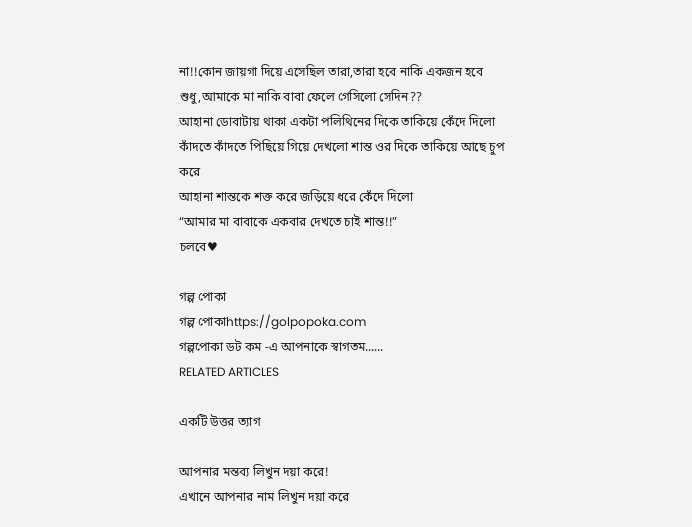না!!কোন জায়গা দিয়ে এসেছিল তারা,তারা হবে নাকি একজন হবে শুধু,আমাকে মা নাকি বাবা ফেলে গেসিলো সেদিন??
আহানা ডোবাটায় থাকা একটা পলিথিনের দিকে তাকিয়ে কেঁদে দিলো কাঁদতে কাঁদতে পিছিয়ে গিয়ে দেখলো শান্ত ওর দিকে তাকিয়ে আছে চুপ করে
আহানা শান্তকে শক্ত করে জড়িয়ে ধরে কেঁদে দিলো
“আমার মা বাবাকে একবার দেখতে চাই শান্ত!!”
চলবে♥

গল্প পোকা
গল্প পোকাhttps://golpopoka.com
গল্পপোকা ডট কম -এ আপনাকে স্বাগতম......
RELATED ARTICLES

একটি উত্তর ত্যাগ

আপনার মন্তব্য লিখুন দয়া করে!
এখানে আপনার নাম লিখুন দয়া করে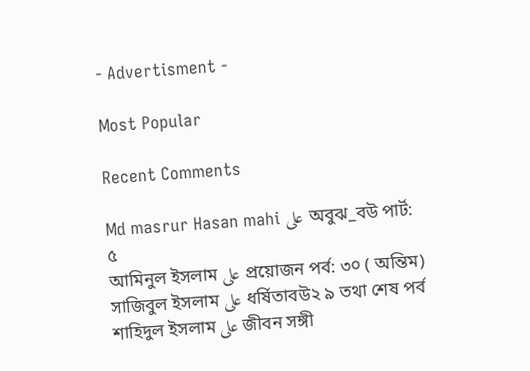- Advertisment -

Most Popular

Recent Comments

Md masrur Hasan mahi على অবুঝ_বউ পার্ট: ৫
আমিনুল ইসলাম على প্রয়োজন পর্ব: ৩০ ( অন্তিম)
সাজিবুল ইসলাম على ধর্ষিতাবউ২ ৯ তথা শেষ পর্ব
শাহিদুল ইসলাম على জীবন সঙ্গী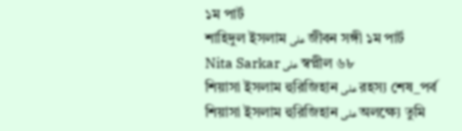১ম পার্ট
শাহিদুল ইসলাম على জীবন সঙ্গী ১ম পার্ট
Nita Sarkar على স্বপ্নীল ৬৮
শিয়াসা ইসলাম হুরিজিহান على রহস্য শেষ_পর্ব
শিয়াসা ইসলাম হুরিজিহান على অলক্ষ্যে তুমি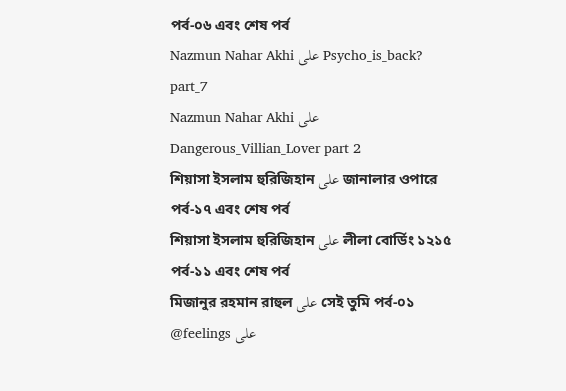পর্ব-০৬ এবং শেষ পর্ব
Nazmun Nahar Akhi على Psycho_is_back? part_7
Nazmun Nahar Akhi على Dangerous_Villian_Lover part 2
শিয়াসা ইসলাম হুরিজিহান على জানালার ওপারে পর্ব-১৭ এবং শেষ পর্ব
শিয়াসা ইসলাম হুরিজিহান على লীলা বোর্ডিং ১২১৫ পর্ব-১১ এবং শেষ পর্ব
মিজানুর রহমান রাহুল على সেই তুমি পর্ব-০১
@feelings على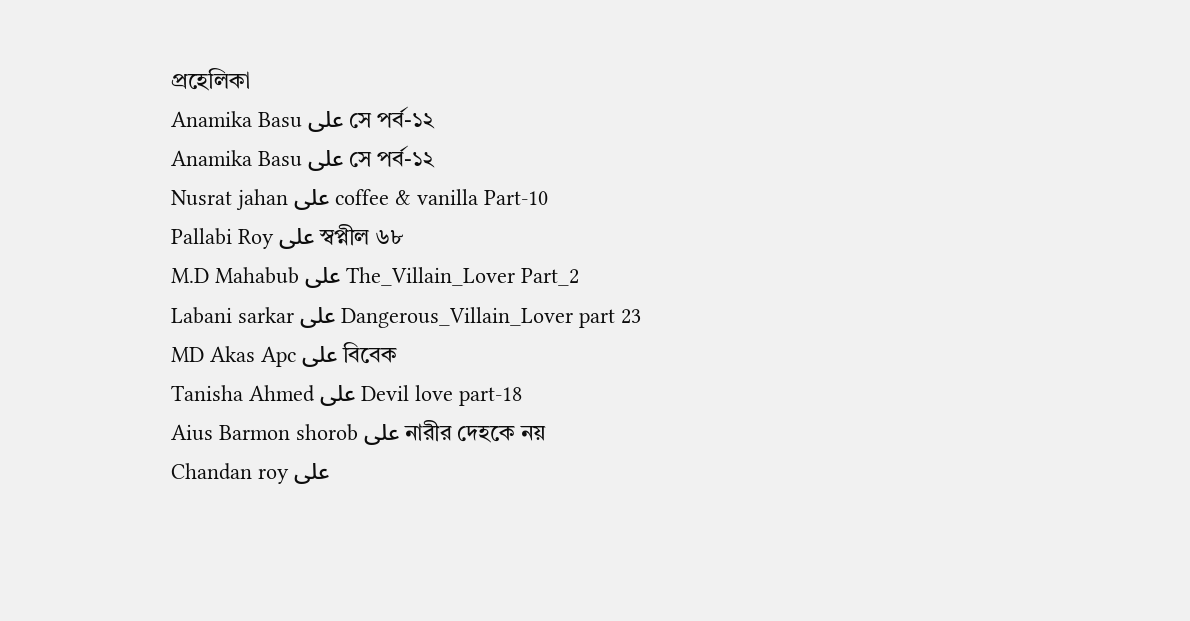প্রহেলিকা
Anamika Basu على সে পর্ব-১২
Anamika Basu على সে পর্ব-১২
Nusrat jahan على coffee & vanilla Part-10
Pallabi Roy على স্বপ্নীল ৬৮
M.D Mahabub على The_Villain_Lover Part_2
Labani sarkar على Dangerous_Villain_Lover part 23
MD Akas Apc على বিবেক
Tanisha Ahmed على Devil love part-18
Aius Barmon shorob على নারীর দেহকে নয়
Chandan roy على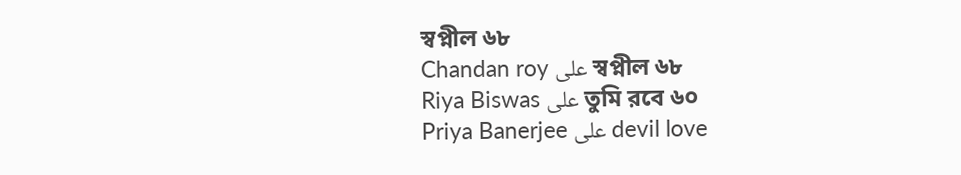স্বপ্নীল ৬৮
Chandan roy على স্বপ্নীল ৬৮
Riya Biswas على তুমি রবে ৬০
Priya Banerjee على devil love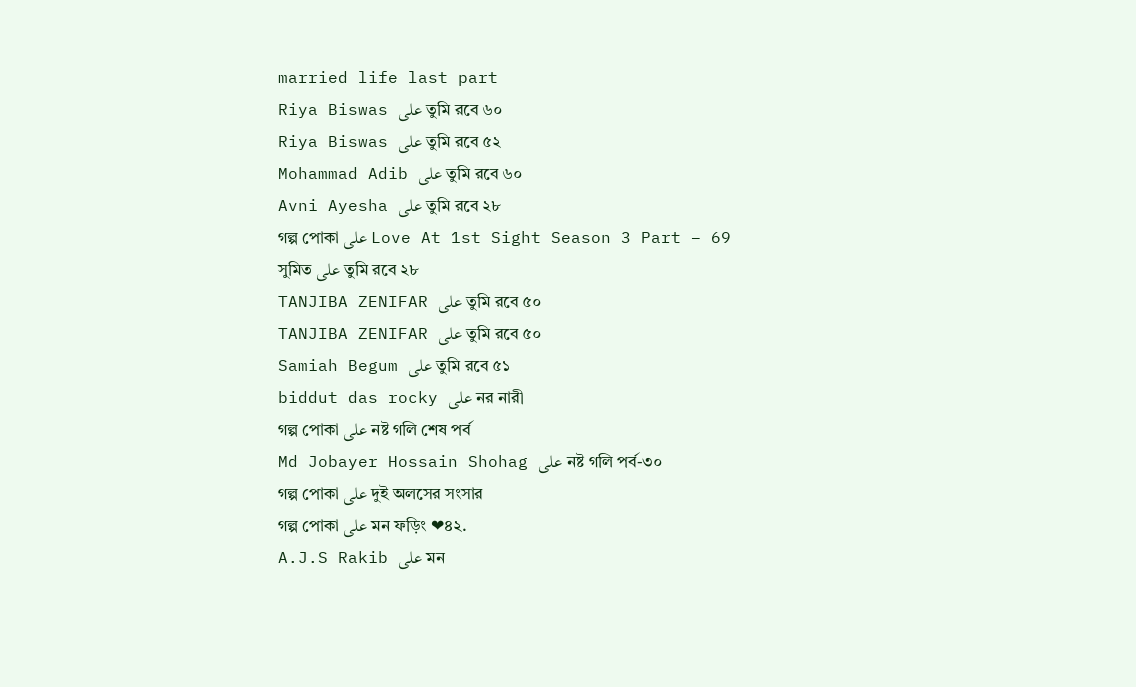married life last part
Riya Biswas على তুমি রবে ৬০
Riya Biswas على তুমি রবে ৫২
Mohammad Adib على তুমি রবে ৬০
Avni Ayesha على তুমি রবে ২৮
গল্প পোকা على Love At 1st Sight Season 3 Part – 69
সুমিত على তুমি রবে ২৮
TANJIBA ZENIFAR على তুমি রবে ৫০
TANJIBA ZENIFAR على তুমি রবে ৫০
Samiah Begum على তুমি রবে ৫১
biddut das rocky على নর নারী
গল্প পোকা على নষ্ট গলি শেষ পর্ব
Md Jobayer Hossain Shohag على নষ্ট গলি পর্ব-৩০
গল্প পোকা على দুই অলসের সংসার
গল্প পোকা على মন ফড়িং ❤৪২.
A.J.S Rakib على মন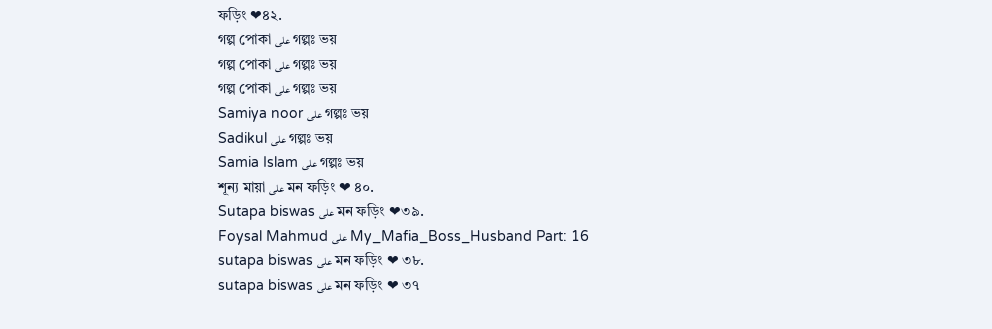ফড়িং ❤৪২.
গল্প পোকা على গল্পঃ ভয়
গল্প পোকা على গল্পঃ ভয়
গল্প পোকা على গল্পঃ ভয়
Samiya noor على গল্পঃ ভয়
Sadikul على গল্পঃ ভয়
Samia Islam على গল্পঃ ভয়
শূন্য মায়া على মন ফড়িং ❤ ৪০.
Sutapa biswas على মন ফড়িং ❤৩৯.
Foysal Mahmud على My_Mafia_Boss_Husband Part: 16
sutapa biswas على মন ফড়িং ❤ ৩৮.
sutapa biswas على মন ফড়িং ❤ ৩৭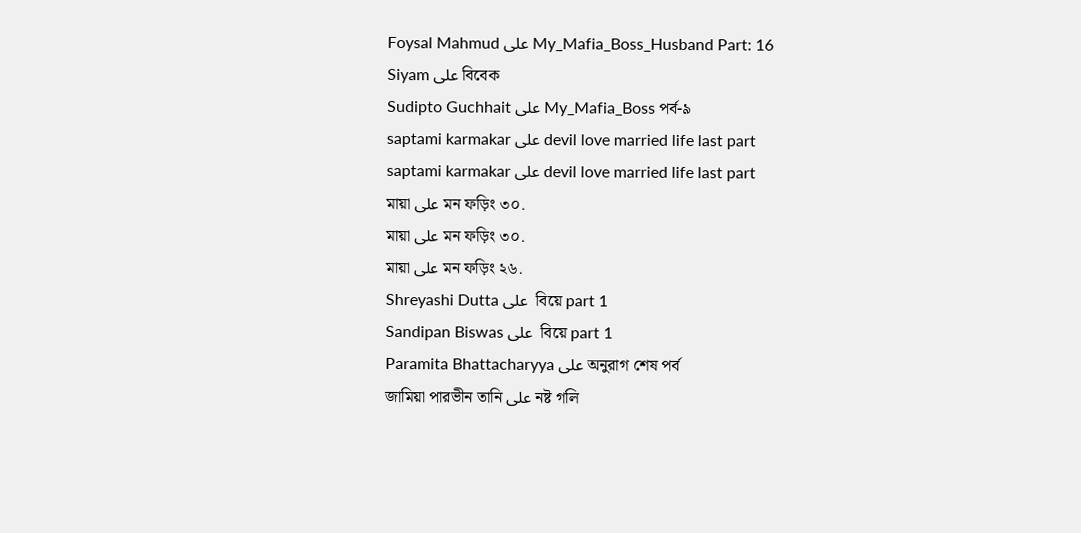Foysal Mahmud على My_Mafia_Boss_Husband Part: 16
Siyam على বিবেক
Sudipto Guchhait على My_Mafia_Boss পর্ব-৯
saptami karmakar على devil love married life last part
saptami karmakar على devil love married life last part
মায়া على মন ফড়িং ৩০.
মায়া على মন ফড়িং ৩০.
মায়া على মন ফড়িং ২৬.
Shreyashi Dutta على  বিয়ে part 1
Sandipan Biswas على  বিয়ে part 1
Paramita Bhattacharyya على অনুরাগ শেষ পর্ব
জামিয়া পারভীন তানি على নষ্ট গলি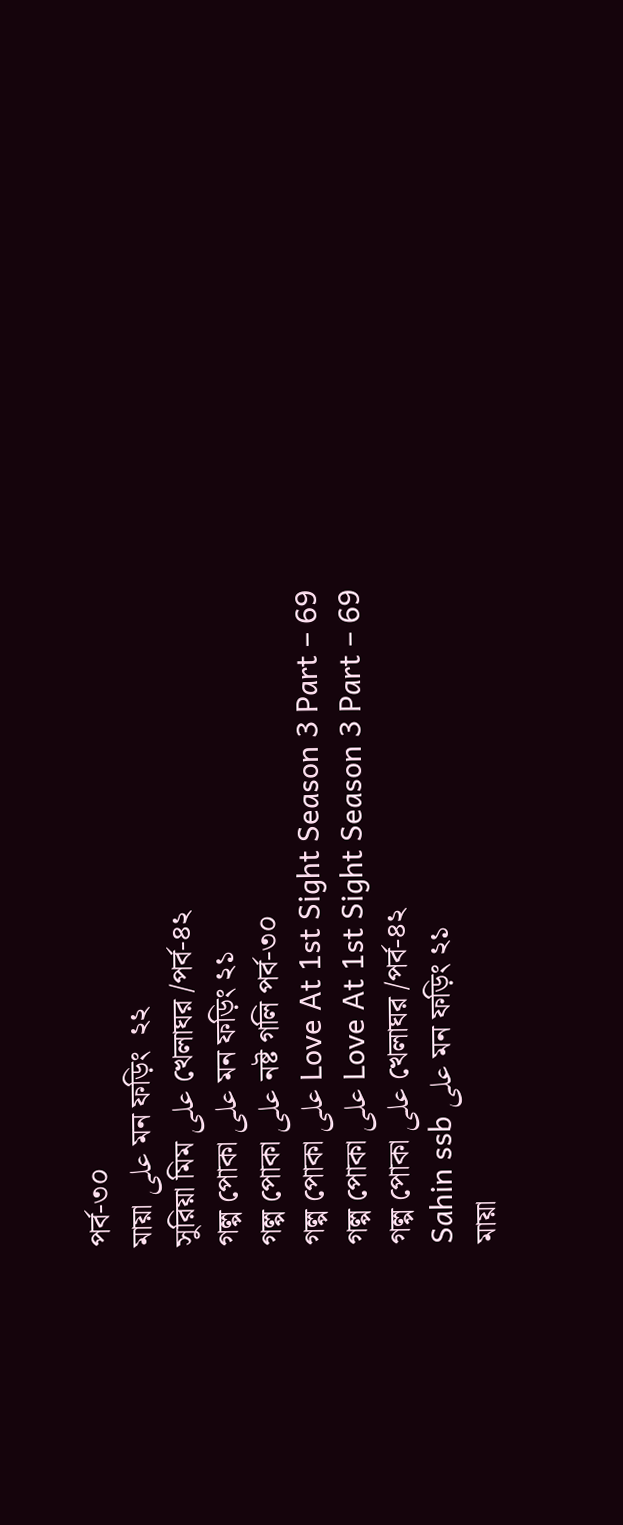পর্ব-৩০
মায়া على মন ফড়িং  ২২
সুরিয়া মিম على খেলাঘর /পর্ব-৪২
গল্প পোকা على মন ফড়িং ২১
গল্প পোকা على নষ্ট গলি পর্ব-৩০
গল্প পোকা على Love At 1st Sight Season 3 Part – 69
গল্প পোকা على Love At 1st Sight Season 3 Part – 69
গল্প পোকা على খেলাঘর /পর্ব-৪২
Sahin ssb على মন ফড়িং ২১
মায়া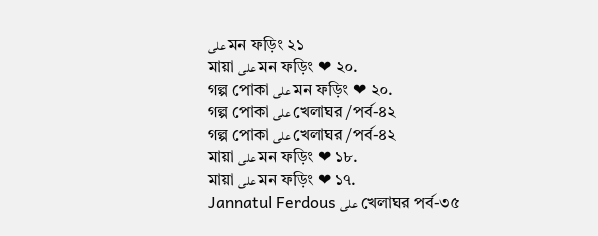على মন ফড়িং ২১
মায়া على মন ফড়িং ❤ ২০.
গল্প পোকা على মন ফড়িং ❤ ২০.
গল্প পোকা على খেলাঘর /পর্ব-৪২
গল্প পোকা على খেলাঘর /পর্ব-৪২
মায়া على মন ফড়িং ❤ ১৮.
মায়া على মন ফড়িং ❤ ১৭.
Jannatul Ferdous على খেলাঘর পর্ব-৩৫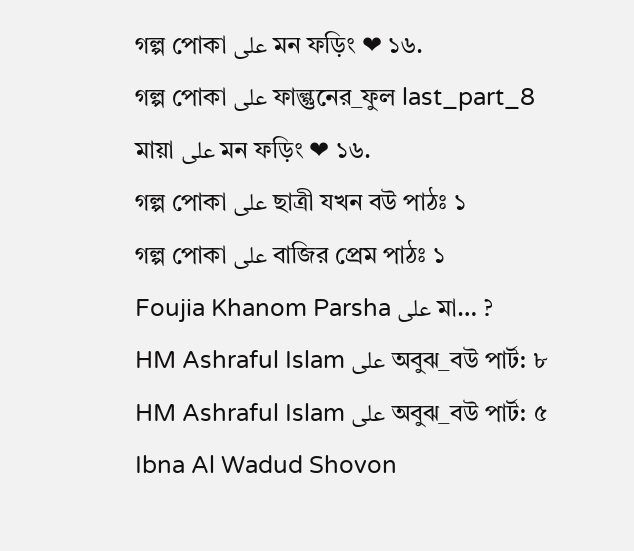গল্প পোকা على মন ফড়িং ❤ ১৬.
গল্প পোকা على ফাল্গুনের_ফুল last_part_8
মায়া على মন ফড়িং ❤ ১৬.
গল্প পোকা على ছাত্রী যখন বউ পাঠঃ ১
গল্প পোকা على বাজির প্রেম পাঠঃ ১
Foujia Khanom Parsha على মা… ?
HM Ashraful Islam على অবুঝ_বউ পার্ট: ৮
HM Ashraful Islam على অবুঝ_বউ পার্ট: ৫
Ibna Al Wadud Shovon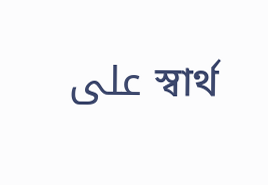على স্বার্থ